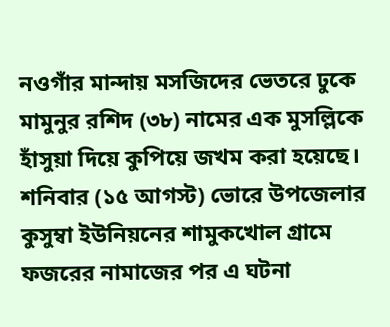নওগাঁর মান্দায় মসজিদের ভেতরে ঢুকে মামুনুর রশিদ (৩৮) নামের এক মুসল্লিকে হাঁসুয়া দিয়ে কুপিয়ে জখম করা হয়েছে। শনিবার (১৫ আগস্ট) ভোরে উপজেলার কুসুম্বা ইউনিয়নের শামুকখোল গ্রামে ফজরের নামাজের পর এ ঘটনা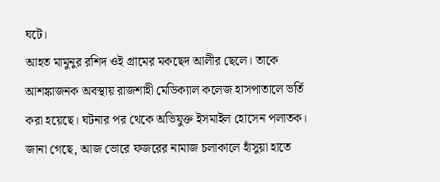ঘটে।
আহত মামুনুর রশিদ ওই গ্রামের মকছেদ আলীর ছেলে। তাকে আশঙ্কাজনক অবস্থায় রাজশাহী মেডিক্যাল কলেজ হাসপাতালে ভর্তি করা হয়েছে। ঘটনার পর থেকে অভিযুক্ত ইসমাইল হোসেন পলাতক।
জানা গেছে, আজ ভোরে ফজরের নামাজ চলাকালে হাঁসুয়া হাতে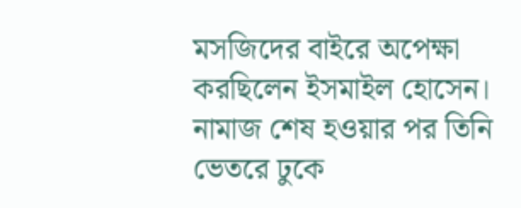মসজিদের বাইরে অপেক্ষা করছিলেন ইসমাইল হোসেন।
নামাজ শেষ হওয়ার পর তিনি ভেতরে ঢুকে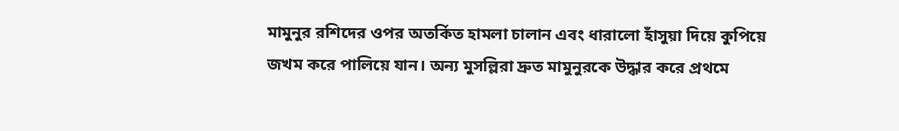মামুনুর রশিদের ওপর অতর্কিত হামলা চালান এবং ধারালো হাঁসুয়া দিয়ে কুপিয়ে জখম করে পালিয়ে যান। অন্য মুসল্লিরা দ্রুত মামুনুরকে উদ্ধার করে প্রথমে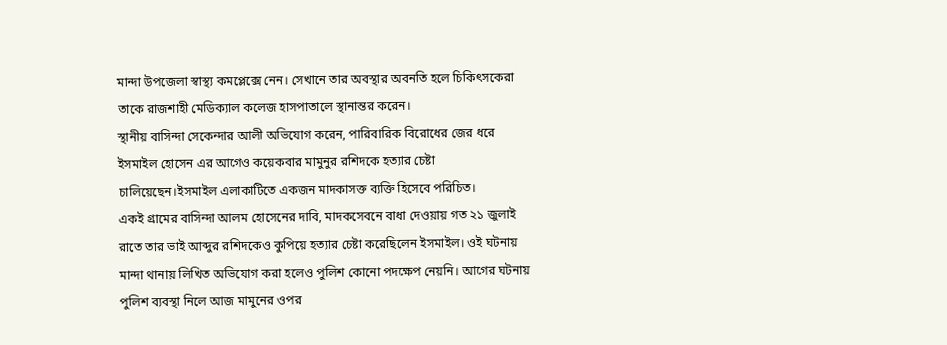মান্দা উপজেলা স্বাস্থ্য কমপ্লেক্সে নেন। সেখানে তার অবস্থার অবনতি হলে চিকিৎসকেরা তাকে রাজশাহী মেডিক্যাল কলেজ হাসপাতালে স্থানান্তর করেন।
স্থানীয় বাসিন্দা সেকেন্দার আলী অভিযোগ করেন, পারিবারিক বিরোধের জের ধরে ইসমাইল হোসেন এর আগেও কয়েকবার মামুনুর রশিদকে হত্যার চেষ্টা চালিয়েছেন।ইসমাইল এলাকাটিতে একজন মাদকাসক্ত ব্যক্তি হিসেবে পরিচিত।
একই গ্রামের বাসিন্দা আলম হোসেনের দাবি, মাদকসেবনে বাধা দেওয়ায় গত ২১ জুলাই রাতে তার ভাই আব্দুর রশিদকেও কুপিয়ে হত্যার চেষ্টা করেছিলেন ইসমাইল। ওই ঘটনায় মান্দা থানায় লিখিত অভিযোগ করা হলেও পুলিশ কোনো পদক্ষেপ নেয়নি। আগের ঘটনায় পুলিশ ব্যবস্থা নিলে আজ মামুনের ওপর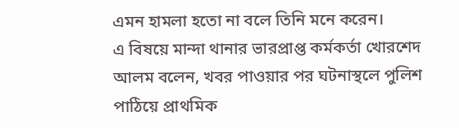এমন হামলা হতো না বলে তিনি মনে করেন।
এ বিষয়ে মান্দা থানার ভারপ্রাপ্ত কর্মকর্তা খোরশেদ আলম বলেন, খবর পাওয়ার পর ঘটনাস্থলে পুলিশ পাঠিয়ে প্রাথমিক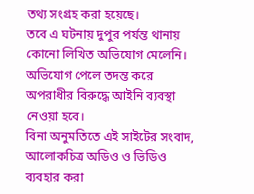তথ্য সংগ্রহ করা হয়েছে।
তবে এ ঘটনায় দুপুর পর্যন্ত থানায় কোনো লিখিত অভিযোগ মেলেনি। অভিযোগ পেলে তদন্ত করে অপরাধীর বিরুদ্ধে আইনি ব্যবস্থা নেওয়া হবে।
বিনা অনুমতিতে এই সাইটের সংবাদ, আলোকচিত্র অডিও ও ভিডিও ব্যবহার করা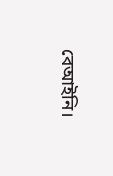বেআইনি।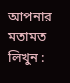আপনার মতামত লিখুন :